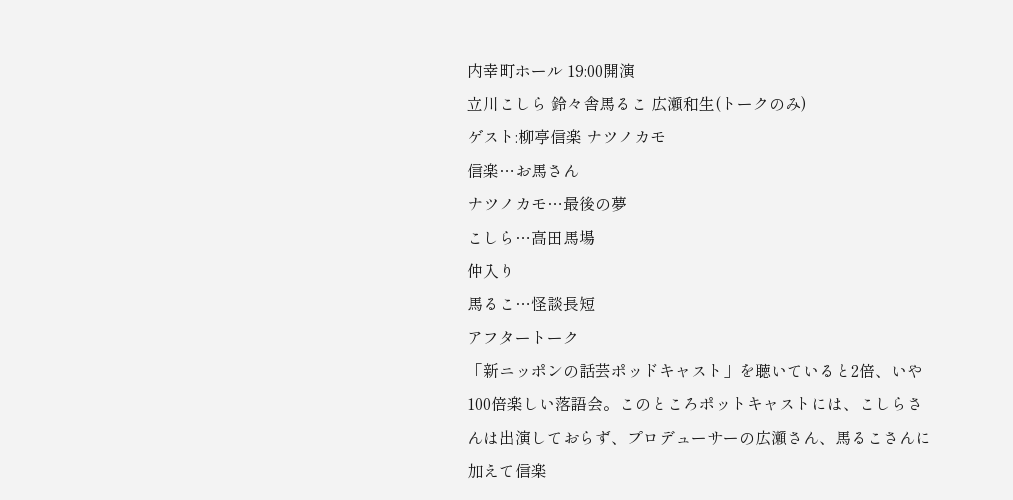内幸町ホール 19:00開演
立川こしら 鈴々舎馬るこ 広瀬和生(トークのみ)
ゲスト:柳亭信楽 ナツノカモ
信楽…お馬さん
ナツノカモ…最後の夢
こしら…高田馬場
仲入り
馬るこ…怪談長短
アフタートーク
「新ニッポンの話芸ポッドキャスト」を聴いていると2倍、いや100倍楽しい落語会。このところポットキャストには、こしらさんは出演しておらず、プロデューサーの広瀬さん、馬るこさんに加えて信楽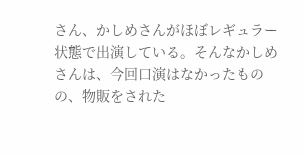さん、かしめさんがほぼレギュラー状態で出演している。そんなかしめさんは、今回口演はなかったものの、物販をされた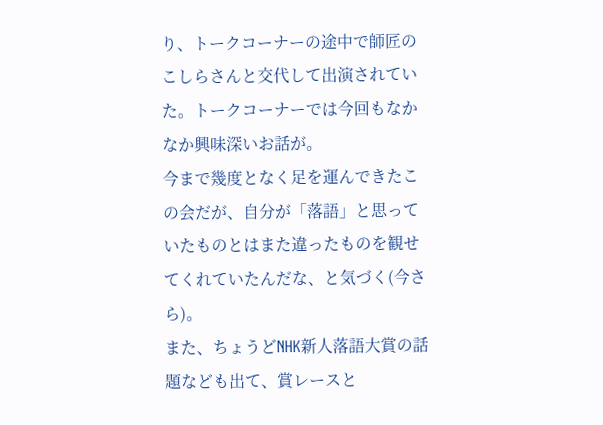り、トークコーナーの途中で師匠のこしらさんと交代して出演されていた。トークコーナーでは今回もなかなか興味深いお話が。
今まで幾度となく足を運んできたこの会だが、自分が「落語」と思っていたものとはまた違ったものを観せてくれていたんだな、と気づく(今さら)。
また、ちょうどNHK新人落語大賞の話題なども出て、賞レースと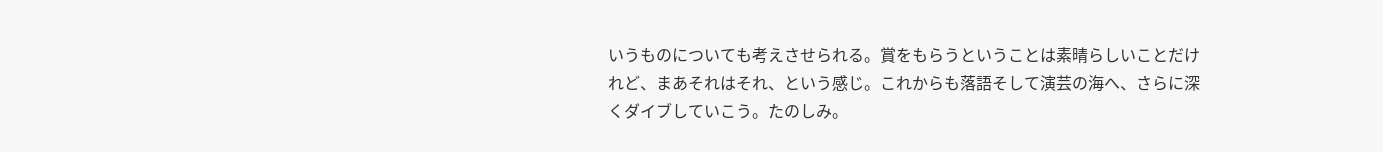いうものについても考えさせられる。賞をもらうということは素晴らしいことだけれど、まあそれはそれ、という感じ。これからも落語そして演芸の海へ、さらに深くダイブしていこう。たのしみ。